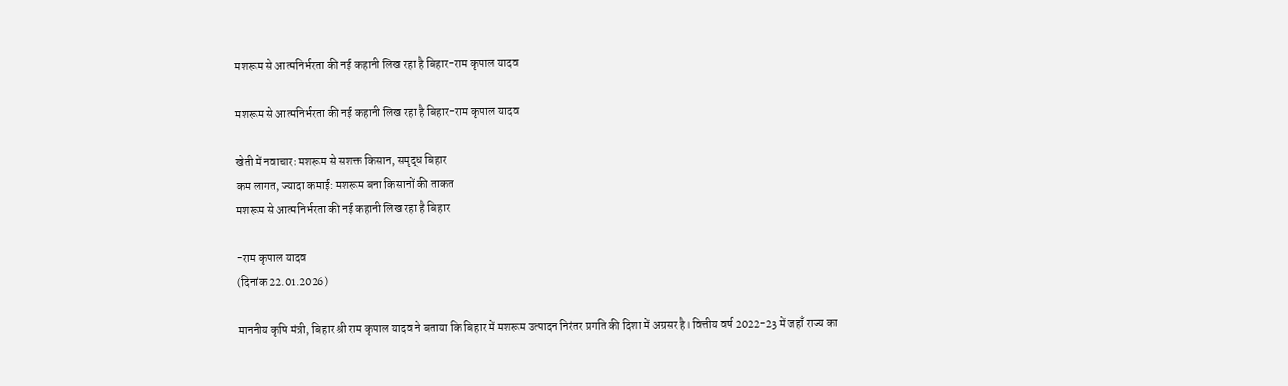मशरूम से आत्मनिर्भरता की नई कहानी लिख रहा है बिहार-राम कृपाल यादव

मशरूम से आत्मनिर्भरता की नई कहानी लिख रहा है बिहार-राम कृपाल यादव

खेती में नवाचारः मशरूम से सशक्त किसान, समृद्ध बिहार
कम लागत, ज्यादा कमाई: मशरूम बना किसानों की ताकत
मशरूम से आत्मनिर्भरता की नई कहानी लिख रहा है बिहार

-राम कृपाल यादव
(दिनांक 22.01.2026)

माननीय कृषि मंत्री, बिहार श्री राम कृपाल यादव ने बताया कि बिहार में मशरूम उत्पादन निरंतर प्रगति की दिशा में अग्रसर है। वित्तीय वर्ष 2022-23 में जहाँ राज्य का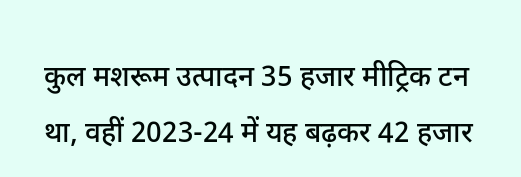कुल मशरूम उत्पादन 35 हजार मीट्रिक टन था, वहीं 2023-24 में यह बढ़कर 42 हजार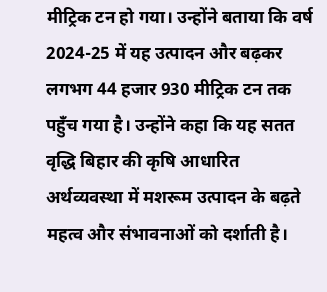मीट्रिक टन हो गया। उन्होंने बताया कि वर्ष 2024-25 में यह उत्पादन और बढ़कर लगभग 44 हजार 930 मीट्रिक टन तक पहुँच गया है। उन्होंने कहा कि यह सतत वृद्धि बिहार की कृषि आधारित अर्थव्यवस्था में मशरूम उत्पादन के बढ़ते महत्व और संभावनाओं को दर्शाती है।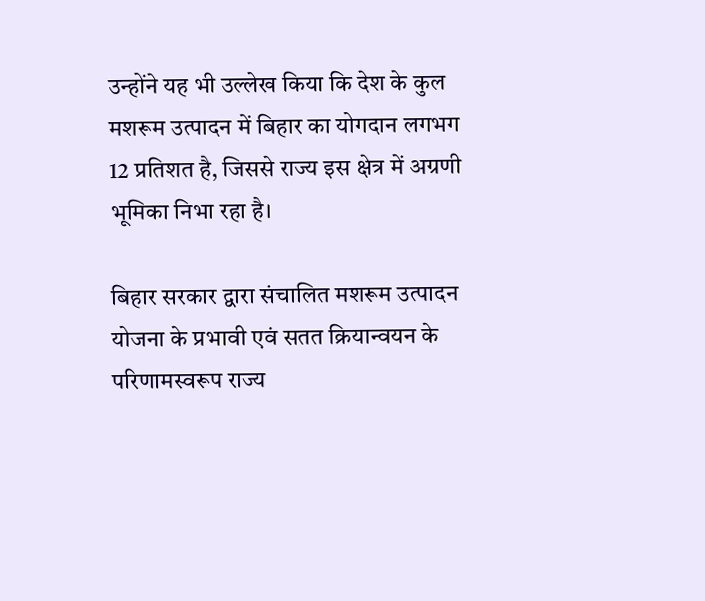उन्होंने यह भी उल्लेख किया कि देश के कुल मशरूम उत्पादन में बिहार का योगदान लगभग 12 प्रतिशत है, जिससे राज्य इस क्षेत्र में अग्रणी भूमिका निभा रहा है।

बिहार सरकार द्वारा संचालित मशरूम उत्पादन योजना के प्रभावी एवं सतत क्रियान्वयन के परिणामस्वरूप राज्य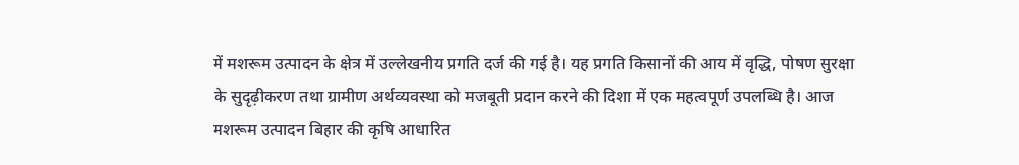में मशरूम उत्पादन के क्षेत्र में उल्लेखनीय प्रगति दर्ज की गई है। यह प्रगति किसानों की आय में वृद्धि, पोषण सुरक्षा के सुदृढ़ीकरण तथा ग्रामीण अर्थव्यवस्था को मजबूती प्रदान करने की दिशा में एक महत्वपूर्ण उपलब्धि है। आज मशरूम उत्पादन बिहार की कृषि आधारित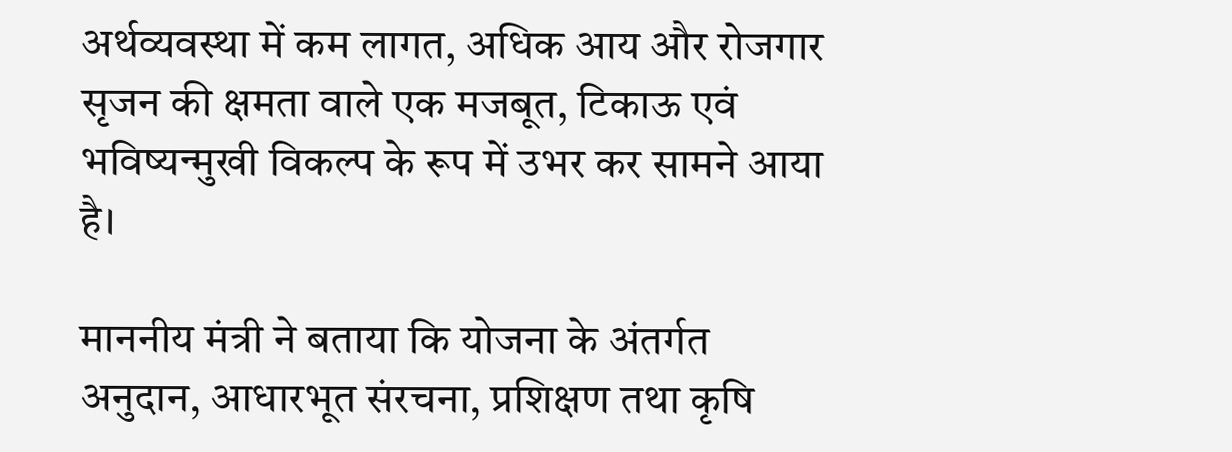अर्थव्यवस्था में कम लागत, अधिक आय और रोजगार सृजन की क्षमता वाले एक मजबूत, टिकाऊ एवं भविष्यन्मुखी विकल्प के रूप में उभर कर सामने आया है।

माननीय मंत्री ने बताया कि योजना के अंतर्गत अनुदान, आधारभूत संरचना, प्रशिक्षण तथा कृषि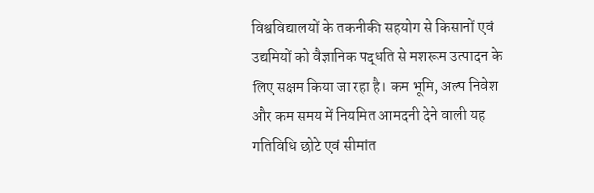विश्वविद्यालयों के तकनीकी सहयोग से किसानों एवं उद्यमियों को वैज्ञानिक पद्धति से मशरूम उत्पादन के लिए सक्षम किया जा रहा है। कम भूमि, अल्प निवेश और कम समय में नियमित आमदनी देने वाली यह गतिविधि छोटे एवं सीमांत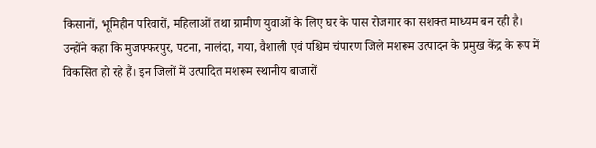किसानों, भूमिहीन परिवारों, महिलाओं तथा ग्रामीण युवाओं के लिए घर के पास रोजगार का सशक्त माध्यम बन रही है।
उन्होंने कहा कि मुजफ्फरपुर, पटना, नालंदा, गया, वैशाली एवं पश्चिम चंपारण जिले मशरूम उत्पादन के प्रमुख केंद्र के रूप में विकसित हो रहे हैं। इन जिलों में उत्पादित मशरूम स्थानीय बाजारों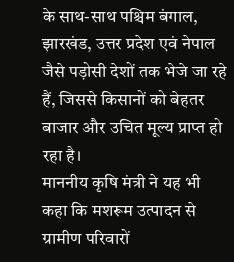के साथ-साथ पश्चिम बंगाल, झारखंड, उत्तर प्रदेश एवं नेपाल जैसे पड़ोसी देशों तक भेजे जा रहे हैं, जिससे किसानों को बेहतर बाजार और उचित मूल्य प्राप्त हो रहा है।
माननीय कृषि मंत्री ने यह भी कहा कि मशरूम उत्पादन से ग्रामीण परिवारों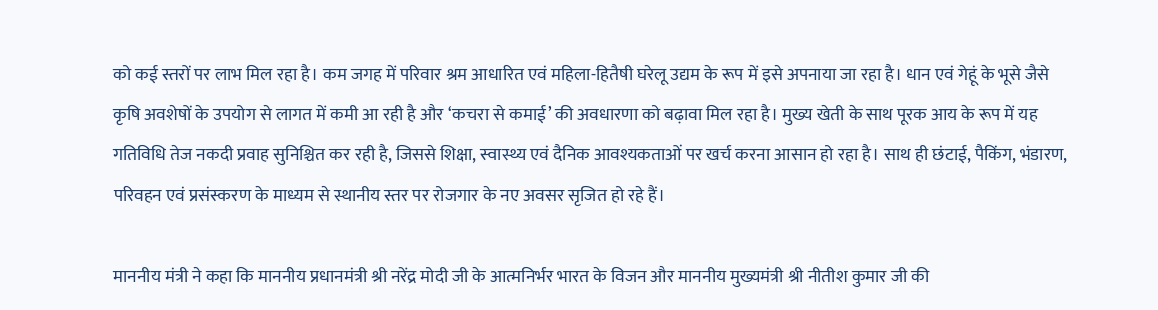को कई स्तरों पर लाभ मिल रहा है। कम जगह में परिवार श्रम आधारित एवं महिला-हितैषी घरेलू उद्यम के रूप में इसे अपनाया जा रहा है। धान एवं गेहूं के भूसे जैसे कृषि अवशेषों के उपयोग से लागत में कमी आ रही है और ‘कचरा से कमाई’ की अवधारणा को बढ़ावा मिल रहा है। मुख्य खेती के साथ पूरक आय के रूप में यह गतिविधि तेज नकदी प्रवाह सुनिश्चित कर रही है, जिससे शिक्षा, स्वास्थ्य एवं दैनिक आवश्यकताओं पर खर्च करना आसान हो रहा है। साथ ही छंटाई, पैकिंग, भंडारण, परिवहन एवं प्रसंस्करण के माध्यम से स्थानीय स्तर पर रोजगार के नए अवसर सृजित हो रहे हैं।

माननीय मंत्री ने कहा कि माननीय प्रधानमंत्री श्री नरेंद्र मोदी जी के आत्मनिर्भर भारत के विजन और माननीय मुख्यमंत्री श्री नीतीश कुमार जी की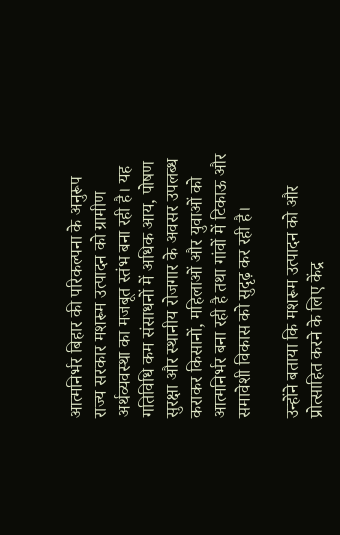आत्मनिर्भर बिहार की परिकल्पना के अनुरूप राज्य सरकार मशरूम उत्पादन को ग्रामीण अर्थव्यवस्था का मजबूत स्तंभ बना रही है। यह गतिविधि कम संसाधनों में अधिक आय, पोषण सुरक्षा और स्थानीय रोजगार के अवसर उपलब्ध कराकर किसानों, महिलाओं और युवाओं को आत्मनिर्भर बना रही है तथा गांवों में टिकाऊ और समावेशी विकास को सुदृढ़ कर रही है।

उन्होंने बताया कि मशरूम उत्पादन को और प्रोत्साहित करने के लिए केंद्र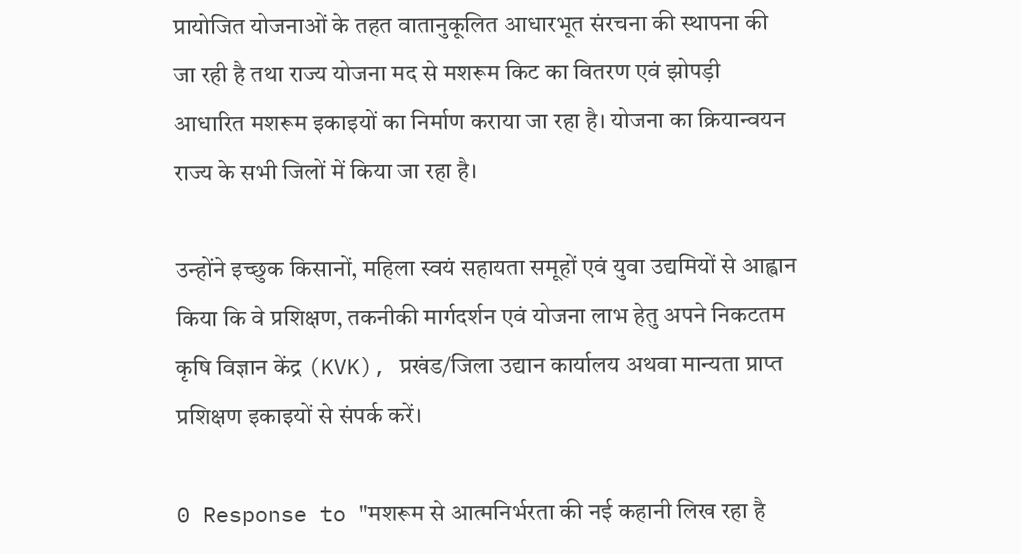प्रायोजित योजनाओं के तहत वातानुकूलित आधारभूत संरचना की स्थापना की जा रही है तथा राज्य योजना मद से मशरूम किट का वितरण एवं झोपड़ी आधारित मशरूम इकाइयों का निर्माण कराया जा रहा है। योजना का क्रियान्वयन राज्य के सभी जिलों में किया जा रहा है।

उन्होंने इच्छुक किसानों, महिला स्वयं सहायता समूहों एवं युवा उद्यमियों से आह्वान किया कि वे प्रशिक्षण, तकनीकी मार्गदर्शन एवं योजना लाभ हेतु अपने निकटतम कृषि विज्ञान केंद्र (KVK), प्रखंड/जिला उद्यान कार्यालय अथवा मान्यता प्राप्त प्रशिक्षण इकाइयों से संपर्क करें।

0 Response to "मशरूम से आत्मनिर्भरता की नई कहानी लिख रहा है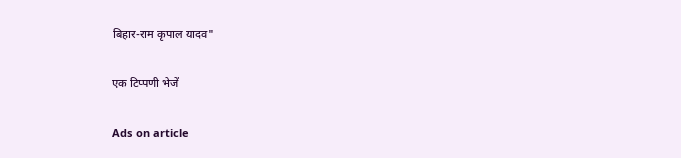बिहार-राम कृपाल यादव"

एक टिप्पणी भेजें

Ads on article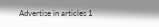Advertise in articles 1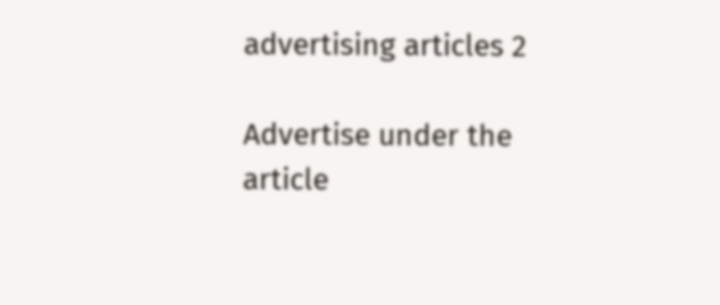advertising articles 2

Advertise under the article